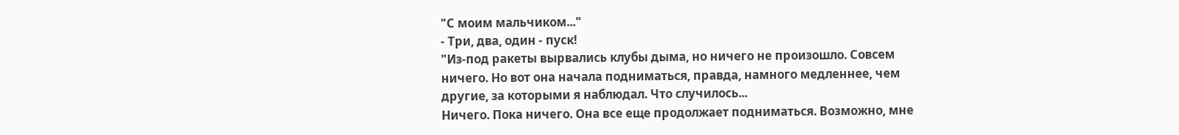"С моим мальчиком..."
- Три, два, один - пуск!
"Из-под ракеты вырвались клубы дыма, но ничего не произошло. Совсем ничего. Но вот она начала подниматься, правда, намного медленнее, чем другие, за которыми я наблюдал. Что случилось...
Ничего. Пока ничего. Она все еще продолжает подниматься. Возможно, мне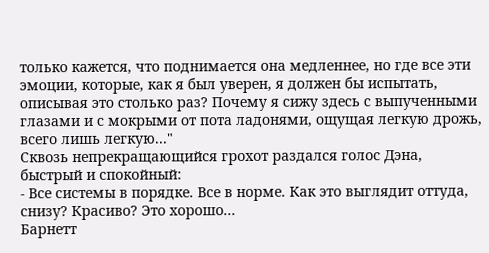только кажется, что поднимается она медленнее, но где все эти эмоции, которые, как я был уверен, я должен бы испытать, описывая это столько раз? Почему я сижу здесь с выпученными глазами и с мокрыми от пота ладонями, ощущая легкую дрожь, всего лишь легкую..."
Сквозь непрекращающийся грохот раздался голос Дэна, быстрый и спокойный:
- Все системы в порядке. Все в норме. Как это выглядит оттуда, снизу? Красиво? Это хорошо...
Барнетт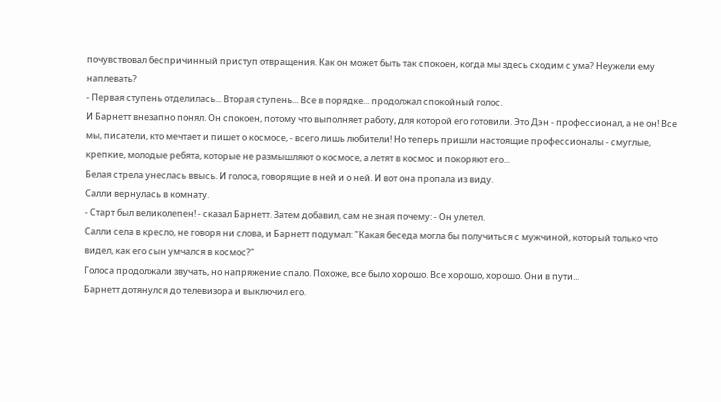почувствовал беспричинный приступ отвращения. Как он может быть так спокоен, когда мы здесь сходим с ума? Неужели ему наплевать?
- Первая ступень отделилась... Вторая ступень... Все в порядке... продолжал спокойный голос.
И Барнетт внезапно понял. Он спокоен, потому что выполняет работу, для которой его готовили. Это Дэн - профессионал, а не он! Все мы, писатели, кто мечтает и пишет о космосе, - всего лишь любители! Но теперь пришли настоящие профессионалы - смуглые, крепкие, молодые ребята, которые не размышляют о космосе, а летят в космос и покоряют его...
Белая стрела унеслась ввысь. И голоса, говорящие в ней и о ней. И вот она пропала из виду.
Салли вернулась в комнату.
- Старт был великолепен! - сказал Барнетт. Затем добавил, сам не зная почему: - Он улетел.
Салли села в кресло, не говоря ни слова, и Барнетт подумал: "Какая беседа могла бы получиться с мужчиной, который только что видел, как его сын умчался в космос?"
Голоса продолжали звучать, но напряжение спало. Похоже, все было хорошо. Все хорошо, хорошо. Они в пути...
Барнетт дотянулся до телевизора и выключил его.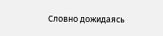Словно дожидаясь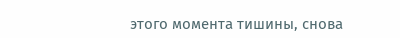этого момента тишины, снова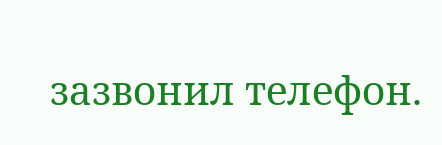зазвонил телефон.